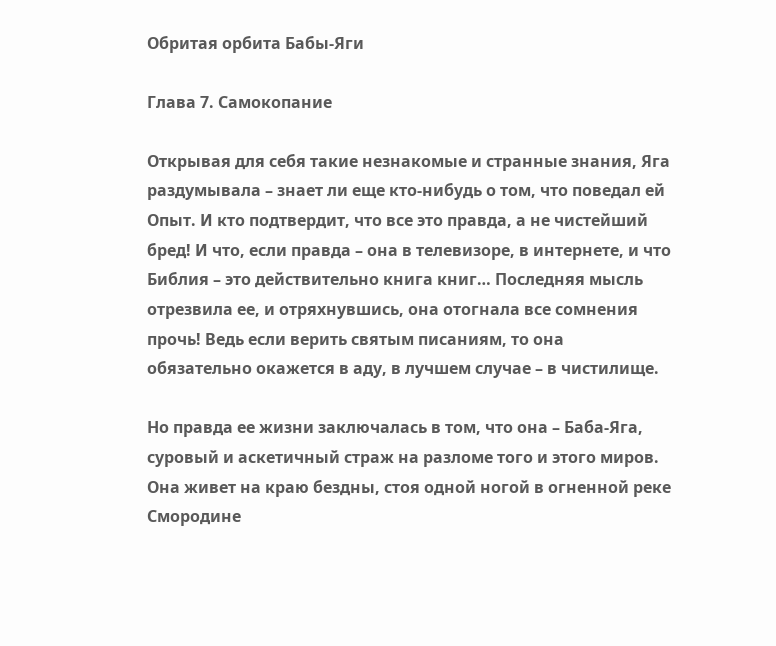Обритая орбита Бабы-Яги

Глава 7. Самокопание

Открывая для себя такие незнакомые и странные знания, Яга раздумывала – знает ли еще кто-нибудь о том, что поведал ей Опыт. И кто подтвердит, что все это правда, а не чистейший бред! И что, если правда – она в телевизоре, в интернете, и что Библия – это действительно книга книг… Последняя мысль отрезвила ее, и отряхнувшись, она отогнала все сомнения прочь! Ведь если верить святым писаниям, то она обязательно окажется в аду, в лучшем случае – в чистилище.

Но правда ее жизни заключалась в том, что она – Баба-Яга, суровый и аскетичный страж на разломе того и этого миров. Она живет на краю бездны, стоя одной ногой в огненной реке Смородине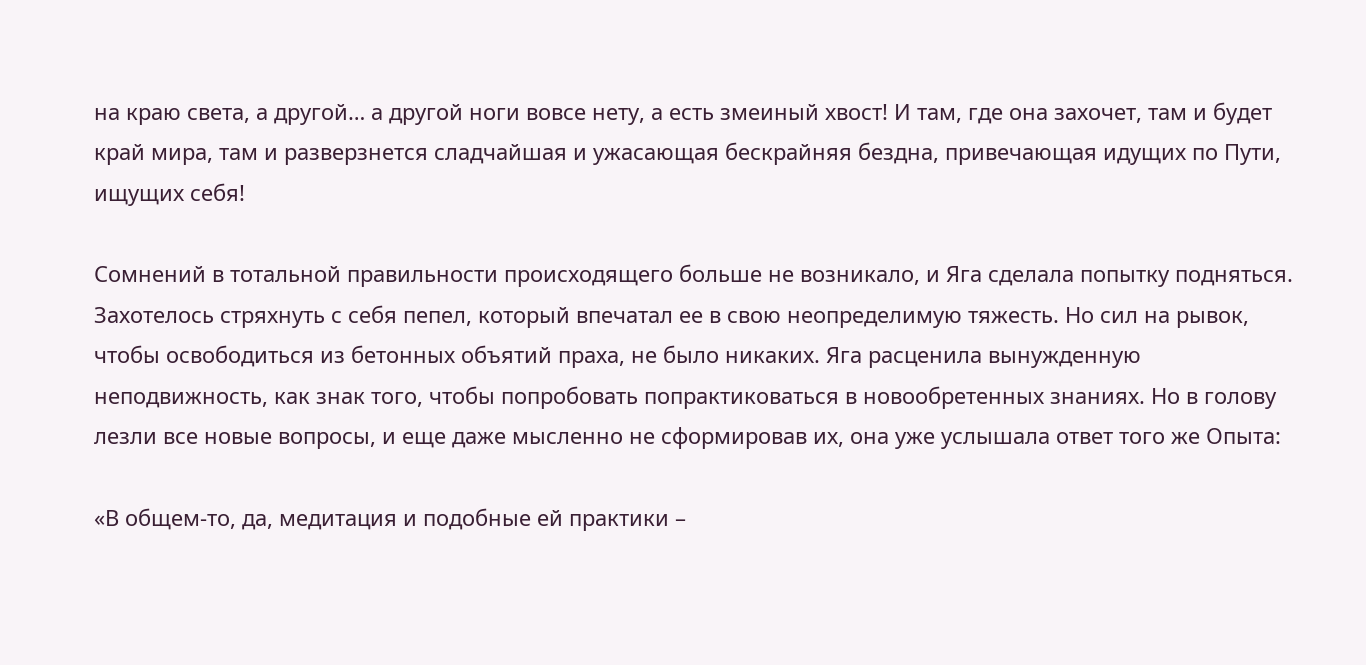на краю света, а другой… а другой ноги вовсе нету, а есть змеиный хвост! И там, где она захочет, там и будет край мира, там и разверзнется сладчайшая и ужасающая бескрайняя бездна, привечающая идущих по Пути, ищущих себя!

Сомнений в тотальной правильности происходящего больше не возникало, и Яга сделала попытку подняться. Захотелось стряхнуть с себя пепел, который впечатал ее в свою неопределимую тяжесть. Но сил на рывок, чтобы освободиться из бетонных объятий праха, не было никаких. Яга расценила вынужденную неподвижность, как знак того, чтобы попробовать попрактиковаться в новообретенных знаниях. Но в голову лезли все новые вопросы, и еще даже мысленно не сформировав их, она уже услышала ответ того же Опыта:

«В общем-то, да, медитация и подобные ей практики –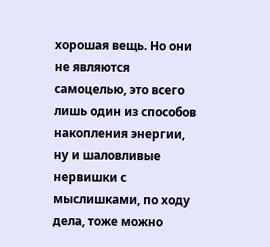хорошая вещь. Но они не являются самоцелью, это всего лишь один из способов накопления энергии, ну и шаловливые нервишки с мыслишками, по ходу дела, тоже можно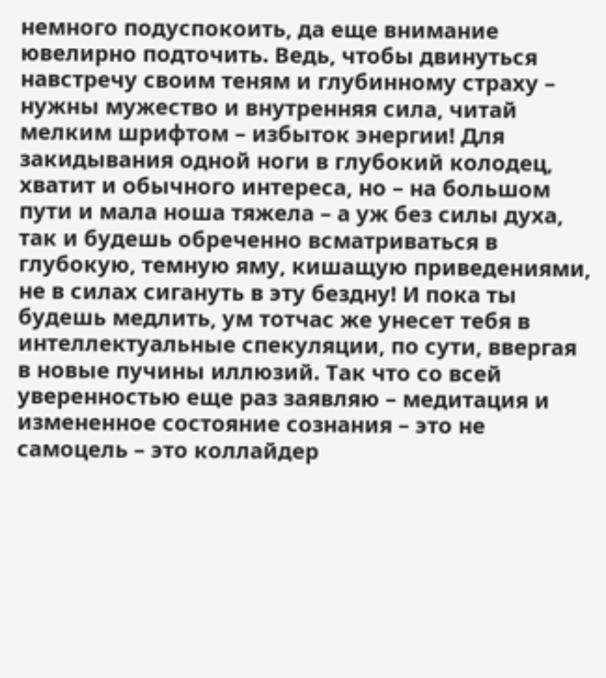немного подуспокоить, да еще внимание ювелирно подточить. Ведь, чтобы двинуться навстречу своим теням и глубинному страху – нужны мужество и внутренняя сила, читай мелким шрифтом – избыток энергии! Для закидывания одной ноги в глубокий колодец, хватит и обычного интереса, но – на большом пути и мала ноша тяжела – а уж без силы духа, так и будешь обреченно всматриваться в глубокую, темную яму, кишащую приведениями, не в силах сигануть в эту бездну! И пока ты будешь медлить, ум тотчас же унесет тебя в интеллектуальные спекуляции, по сути, ввергая в новые пучины иллюзий. Так что со всей уверенностью еще раз заявляю – медитация и измененное состояние сознания – это не самоцель – это коллайдер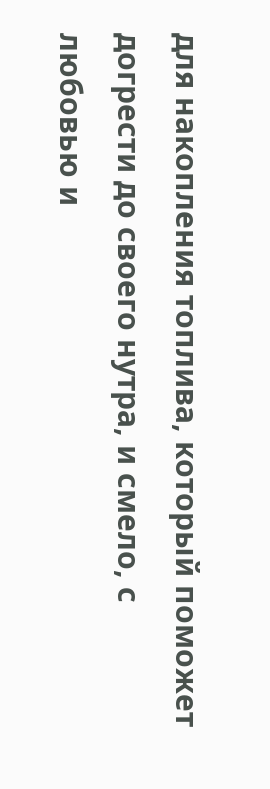для накопления топлива, который поможет догрести до своего нутра, и смело, с любовью и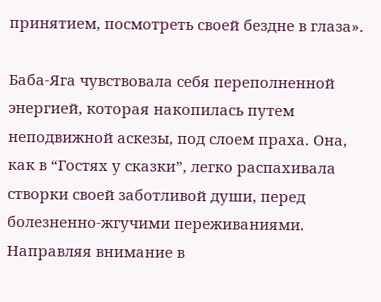принятием, посмотреть своей бездне в глаза».

Баба-Яга чувствовала себя переполненной энергией, которая накопилась путем неподвижной аскезы, под слоем праха. Она, как в “Гостях у сказки”, легко распахивала створки своей заботливой души, перед болезненно-жгучими переживаниями. Направляя внимание в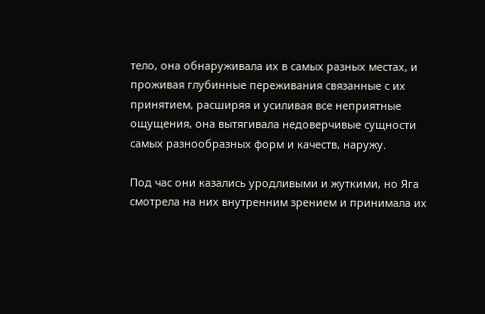тело, она обнаруживала их в самых разных местах, и проживая глубинные переживания связанные с их принятием, расширяя и усиливая все неприятные ощущения, она вытягивала недоверчивые сущности самых разнообразных форм и качеств, наружу.

Под час они казались уродливыми и жуткими, но Яга смотрела на них внутренним зрением и принимала их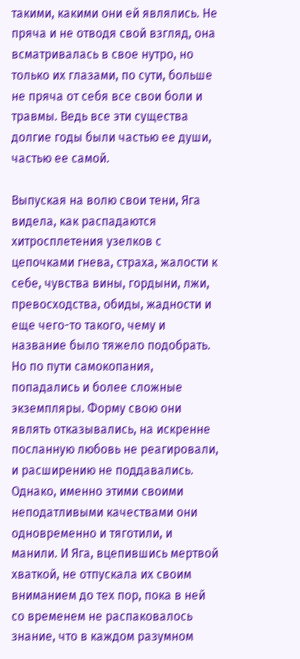такими, какими они ей являлись. Не пряча и не отводя свой взгляд, она всматривалась в свое нутро, но только их глазами, по сути, больше не пряча от себя все свои боли и травмы. Ведь все эти существа долгие годы были частью ее души, частью ее самой.

Выпуская на волю свои тени, Яга видела, как распадаются хитросплетения узелков с цепочками гнева, страха, жалости к себе, чувства вины, гордыни, лжи, превосходства, обиды, жадности и еще чего-то такого, чему и название было тяжело подобрать. Но по пути самокопания, попадались и более сложные экземпляры. Форму свою они являть отказывались, на искренне посланную любовь не реагировали, и расширению не поддавались. Однако, именно этими своими неподатливыми качествами они одновременно и тяготили, и манили. И Яга, вцепившись мертвой хваткой, не отпускала их своим вниманием до тех пор, пока в ней со временем не распаковалось знание, что в каждом разумном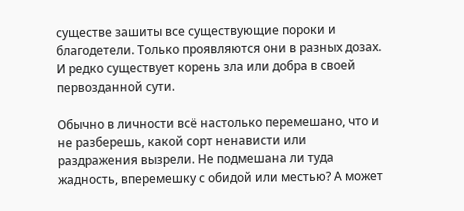существе зашиты все существующие пороки и благодетели. Только проявляются они в разных дозах. И редко существует корень зла или добра в своей первозданной сути.

Обычно в личности всё настолько перемешано, что и не разберешь, какой сорт ненависти или раздражения вызрели. Не подмешана ли туда жадность, вперемешку с обидой или местью? А может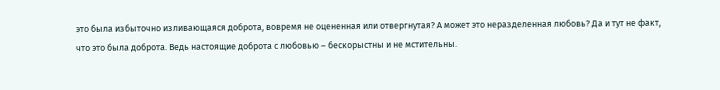это была избыточно изливающаяся доброта, вовремя не оцененная или отвергнутая? А может это неразделенная любовь? Да и тут не факт, что это была доброта. Ведь настоящие доброта с любовью – бескорыстны и не мстительны.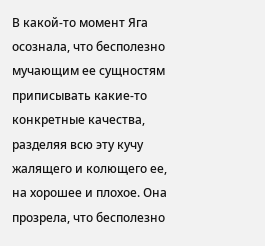В какой-то момент Яга осознала, что бесполезно мучающим ее сущностям приписывать какие-то конкретные качества, разделяя всю эту кучу жалящего и колющего ее, на хорошее и плохое. Она прозрела, что бесполезно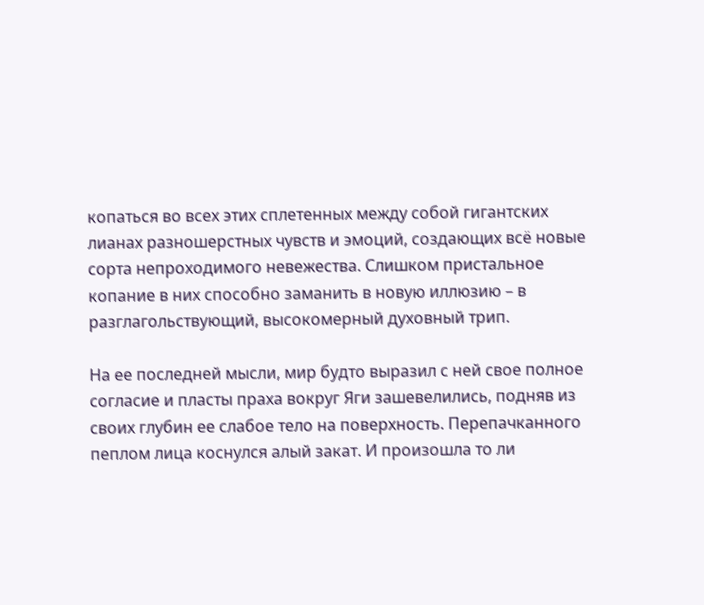копаться во всех этих сплетенных между собой гигантских лианах разношерстных чувств и эмоций, создающих всё новые сорта непроходимого невежества. Слишком пристальное копание в них способно заманить в новую иллюзию – в разглагольствующий, высокомерный духовный трип.

На ее последней мысли, мир будто выразил с ней свое полное согласие и пласты праха вокруг Яги зашевелились, подняв из своих глубин ее слабое тело на поверхность. Перепачканного пеплом лица коснулся алый закат. И произошла то ли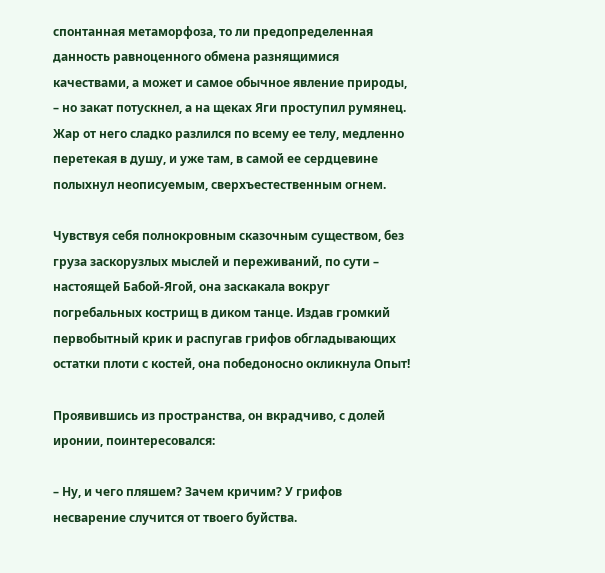спонтанная метаморфоза, то ли предопределенная данность равноценного обмена разнящимися качествами, а может и самое обычное явление природы, – но закат потускнел, а на щеках Яги проступил румянец. Жар от него сладко разлился по всему ее телу, медленно перетекая в душу, и уже там, в самой ее сердцевине полыхнул неописуемым, сверхъестественным огнем.

Чувствуя себя полнокровным сказочным существом, без груза заскорузлых мыслей и переживаний, по сути – настоящей Бабой-Ягой, она заскакала вокруг погребальных кострищ в диком танце. Издав громкий первобытный крик и распугав грифов обгладывающих остатки плоти с костей, она победоносно окликнула Опыт!

Проявившись из пространства, он вкрадчиво, с долей иронии, поинтересовался:

– Ну, и чего пляшем? Зачем кричим? У грифов несварение случится от твоего буйства.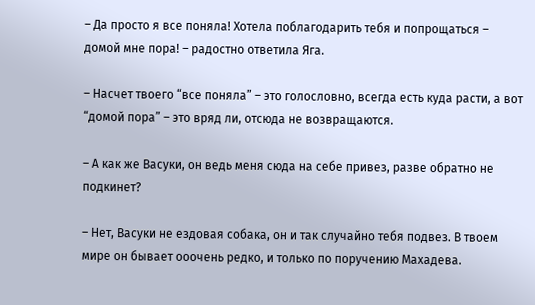– Да просто я все поняла! Хотела поблагодарить тебя и попрощаться – домой мне пора! – радостно ответила Яга.

– Насчет твоего “все поняла” – это голословно, всегда есть куда расти, а вот “домой пора” – это вряд ли, отсюда не возвращаются.

– А как же Васуки, он ведь меня сюда на себе привез, разве обратно не подкинет?

– Нет, Васуки не ездовая собака, он и так случайно тебя подвез. В твоем мире он бывает ооочень редко, и только по поручению Махадева.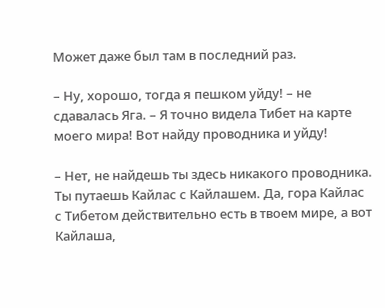Может даже был там в последний раз.

– Ну, хорошо, тогда я пешком уйду! – не сдавалась Яга. – Я точно видела Тибет на карте моего мира! Вот найду проводника и уйду!

– Нет, не найдешь ты здесь никакого проводника. Ты путаешь Кайлас с Кайлашем. Да, гора Кайлас с Тибетом действительно есть в твоем мире, а вот Кайлаша,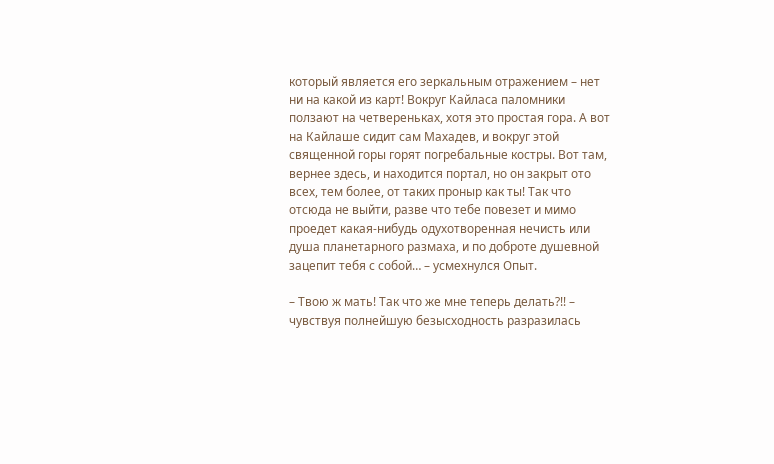который является его зеркальным отражением – нет ни на какой из карт! Вокруг Кайласа паломники ползают на четвереньках, хотя это простая гора. А вот на Кайлаше сидит сам Махадев, и вокруг этой священной горы горят погребальные костры. Вот там, вернее здесь, и находится портал, но он закрыт ото всех, тем более, от таких проныр как ты! Так что отсюда не выйти, разве что тебе повезет и мимо проедет какая-нибудь одухотворенная нечисть или душа планетарного размаха, и по доброте душевной зацепит тебя с собой… – усмехнулся Опыт.

– Твою ж мать! Так что же мне теперь делать?!! – чувствуя полнейшую безысходность разразилась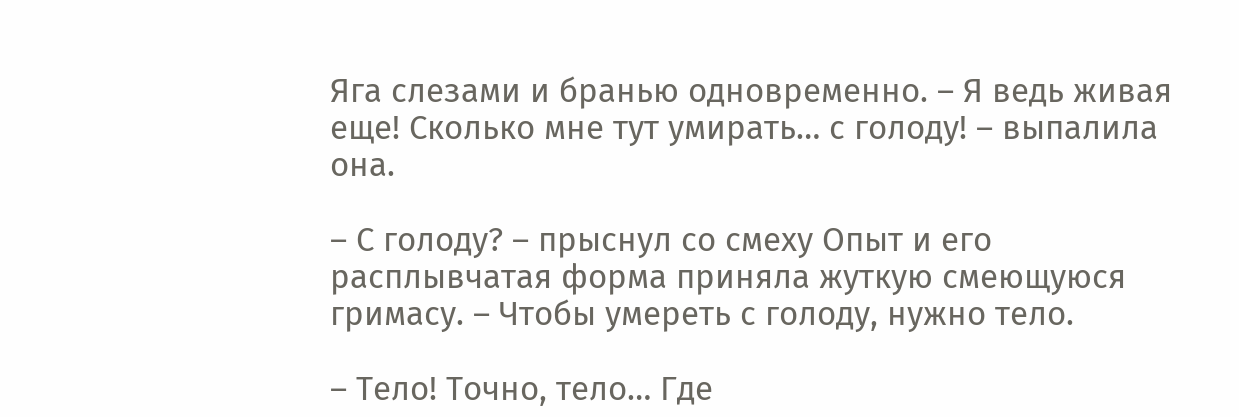Яга слезами и бранью одновременно. – Я ведь живая еще! Сколько мне тут умирать… с голоду! – выпалила она.

– С голоду? – прыснул со смеху Опыт и его расплывчатая форма приняла жуткую смеющуюся гримасу. – Чтобы умереть с голоду, нужно тело.

– Тело! Точно, тело… Где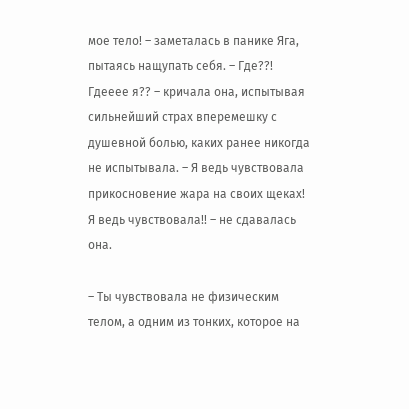мое тело! – заметалась в панике Яга, пытаясь нащупать себя. – Где??! Гдееее я?? – кричала она, испытывая сильнейший страх вперемешку с душевной болью, каких ранее никогда не испытывала. – Я ведь чувствовала прикосновение жара на своих щеках! Я ведь чувствовала!! – не сдавалась она.

– Ты чувствовала не физическим телом, а одним из тонких, которое на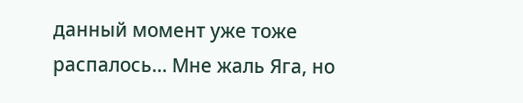данный момент уже тоже распалось… Мне жаль Яга, но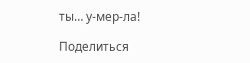ты… у-мер-ла!

Поделиться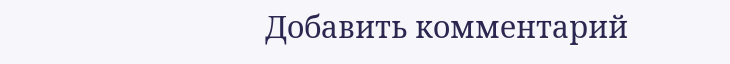Добавить комментарий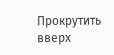Прокрутить вверх